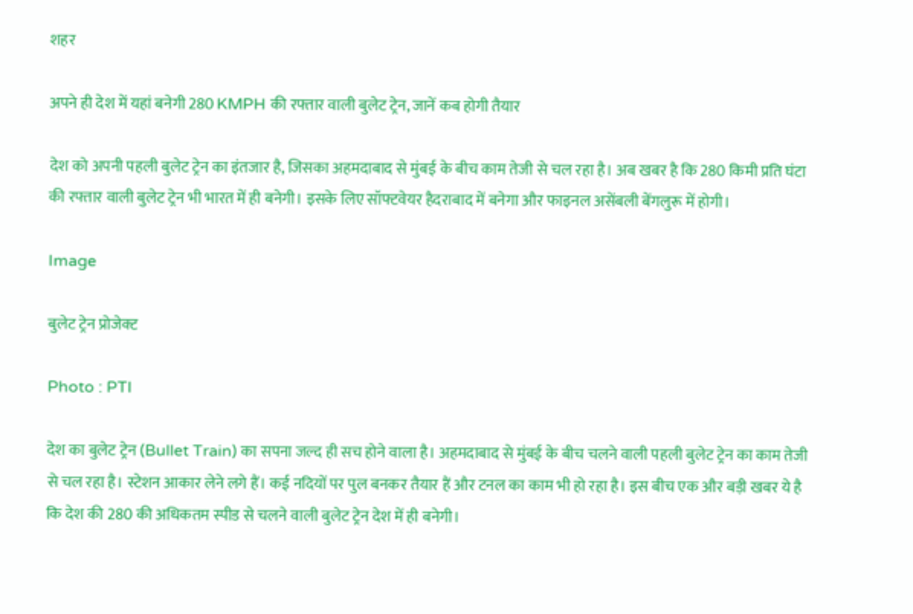शहर

अपने ही देश में यहां बनेगी 280 KMPH की रफ्तार वाली बुलेट ट्रेन, जानें कब होगी तैयार

देश को अपनी पहली बुलेट ट्रेन का इंतजार है, जिसका अहमदाबाद से मुंबई के बीच काम तेजी से चल रहा है। अब खबर है कि 280 किमी प्रति घंटा की रफ्तार वाली बुलेट ट्रेन भी भारत में ही बनेगी। इसके लिए सॉफ्टवेयर हैदराबाद में बनेगा और फाइनल असेंबली बेंगलुरू में होगी।

Image

बुलेट ट्रेन प्रोजेक्ट

Photo : PTI

देश का बुलेट ट्रेन (Bullet Train) का सपना जल्द ही सच होने वाला है। अहमदाबाद से मुंबई के बीच चलने वाली पहली बुलेट ट्रेन का काम तेजी से चल रहा है। स्टेशन आकार लेने लगे हैं। कई नदियों पर पुल बनकर तैयार हैं और टनल का काम भी हो रहा है। इस बीच एक और बड़ी खबर ये है कि देश की 280 की अधिकतम स्पीड से चलने वाली बुलेट ट्रेन देश में ही बनेगी।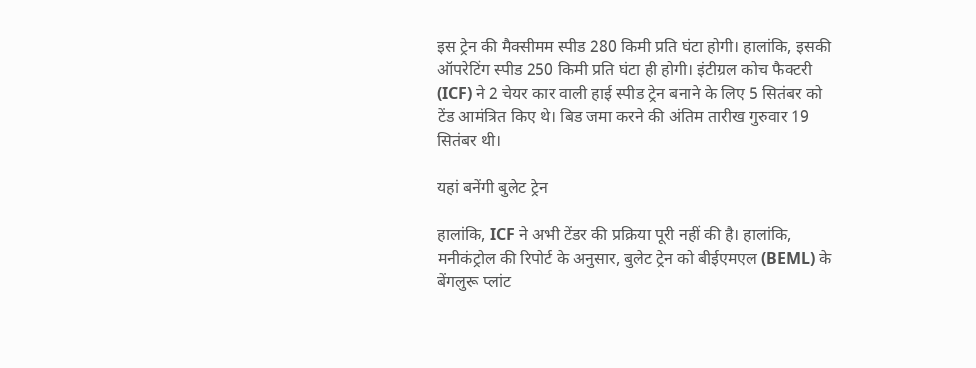इस ट्रेन की मैक्सीमम स्पीड 280 किमी प्रति घंटा होगी। हालांकि, इसकी ऑपरेटिंग स्पीड 250 किमी प्रति घंटा ही होगी। इंटीग्रल कोच फैक्टरी (ICF) ने 2 चेयर कार वाली हाई स्पीड ट्रेन बनाने के लिए 5 सितंबर को टेंड आमंत्रित किए थे। बिड जमा करने की अंतिम तारीख गुरुवार 19 सितंबर थी।

यहां बनेंगी बुलेट ट्रेन

हालांकि, ICF ने अभी टेंडर की प्रक्रिया पूरी नहीं की है। हालांकि, मनीकंट्रोल की रिपोर्ट के अनुसार, बुलेट ट्रेन को बीईएमएल (BEML) के बेंगलुरू प्लांट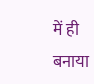में ही बनाया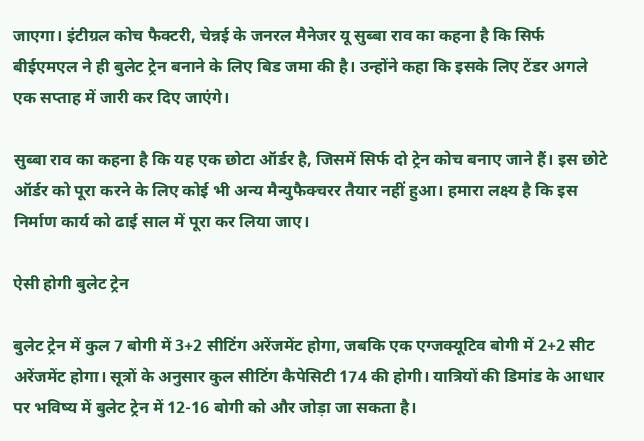जाएगा। इंटीग्रल कोच फैक्टरी, चेन्नई के जनरल मैनेजर यू सुब्बा राव का कहना है कि सिर्फ बीईएमएल ने ही बुलेट ट्रेन बनाने के लिए बिड जमा की है। उन्होंने कहा कि इसके लिए टेंडर अगले एक सप्ताह में जारी कर दिए जाएंगे।

सुब्बा राव का कहना है कि यह एक छोटा ऑर्डर है, जिसमें सिर्फ दो ट्रेन कोच बनाए जाने हैं। इस छोटे ऑर्डर को पूरा करने के लिए कोई भी अन्य मैन्युफैक्चरर तैयार नहीं हुआ। हमारा लक्ष्य है कि इस निर्माण कार्य को ढाई साल में पूरा कर लिया जाए।

ऐसी होगी बुलेट ट्रेन

बुलेट ट्रेन में कुल 7 बोगी में 3+2 सीटिंग अरेंजमेंट होगा, जबकि एक एग्जक्यूटिव बोगी में 2+2 सीट अरेंजमेंट होगा। सूत्रों के अनुसार कुल सीटिंग कैपेसिटी 174 की होगी। यात्रियों की डिमांड के आधार पर भविष्य में बुलेट ट्रेन में 12-16 बोगी को और जोड़ा जा सकता है।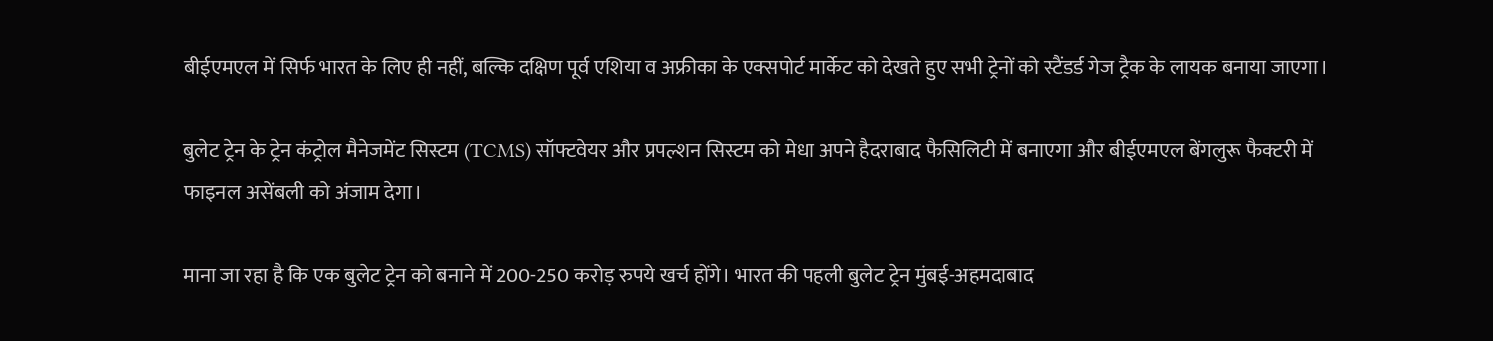बीईएमएल में सिर्फ भारत के लिए ही नहीं, बल्कि दक्षिण पूर्व एशिया व अफ्रीका के एक्सपोर्ट मार्केट को देखते हुए सभी ट्रेनों को स्टैंडर्ड गेज ट्रैक के लायक बनाया जाएगा।

बुलेट ट्रेन के ट्रेन कंट्रोल मैनेजमेंट सिस्टम (TCMS) सॉफ्टवेयर और प्रपल्शन सिस्टम को मेधा अपने हैदराबाद फैसिलिटी में बनाएगा और बीईएमएल बेंगलुरू फैक्टरी में फाइनल असेंबली को अंजाम देगा।

माना जा रहा है कि एक बुलेट ट्रेन को बनाने में 200-250 करोड़ रुपये खर्च होंगे। भारत की पहली बुलेट ट्रेन मुंबई-अहमदाबाद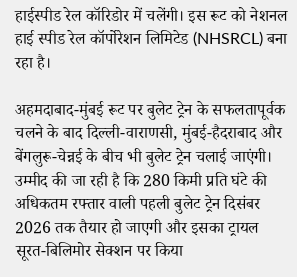हाईस्पीड रेल कॉरिडोर में चलेंगी। इस रूट को नेशनल हाई स्पीड रेल कॉर्पोरेशन लिमिटेड (NHSRCL) बना रहा है।

अहमदाबाद-मुंबई रूट पर बुलेट ट्रेन के सफलतापूर्वक चलने के बाद दिल्ली-वाराणसी, मुंबई-हैदराबाद और बेंगलुरू-चेन्नई के बीच भी बुलेट ट्रेन चलाई जाएंगी। उम्मीद की जा रही है कि 280 किमी प्रति घंटे की अधिकतम रफ्तार वाली पहली बुलेट ट्रेन दिसंबर 2026 तक तैयार हो जाएगी और इसका ट्रायल सूरत-बिलिमोर सेक्शन पर किया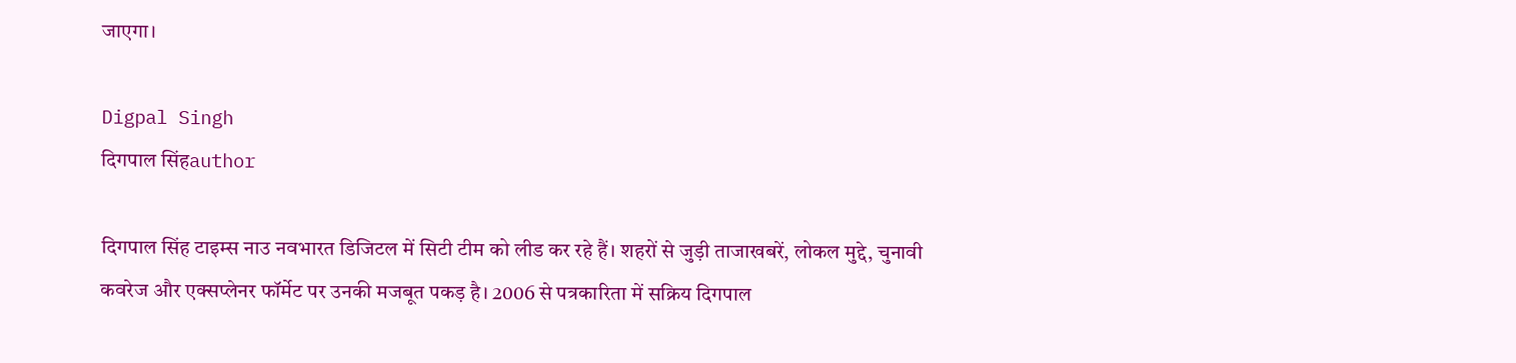जाएगा।

Digpal Singh
दिगपाल सिंहauthor

दिगपाल सिंह टाइम्स नाउ नवभारत डिजिटल में सिटी टीम को लीड कर रहे हैं। शहरों से जुड़ी ताजाखबरें, लोकल मुद्दे, चुनावी कवरेज और एक्सप्लेनर फॉर्मेट पर उनकी मजबूत पकड़ है। 2006 से पत्रकारिता में सक्रिय दिगपाल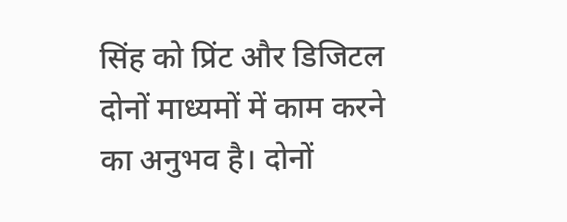सिंह को प्रिंट और डिजिटल दोनों माध्यमों में काम करने का अनुभव है। दोनों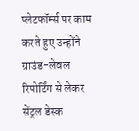प्लेटफॉर्म्स पर काम करते हुए उन्होंने ग्राउंड-लेवल रिपोर्टिंग से लेकर सेंट्रल डेस्क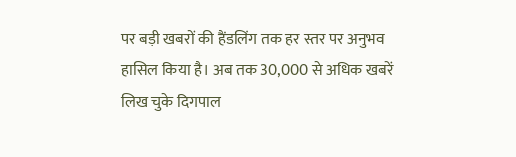पर बड़ी खबरों की हैंडलिंग तक हर स्तर पर अनुभव हासिल किया है। अब तक 30,000 से अधिक खबरें लिख चुके दिगपाल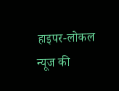हाइपर-लोकल न्यूज की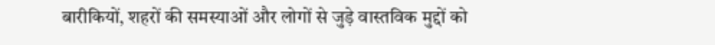बारीकियों, शहरों की समस्याओं और लोगों से जुड़े वास्तविक मुद्दों को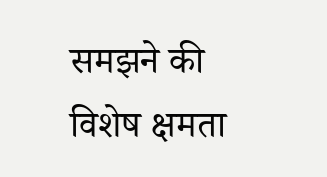समझने की विशेष क्षमता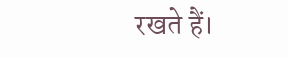रखते हैं।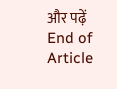और पढ़ें
End of Article